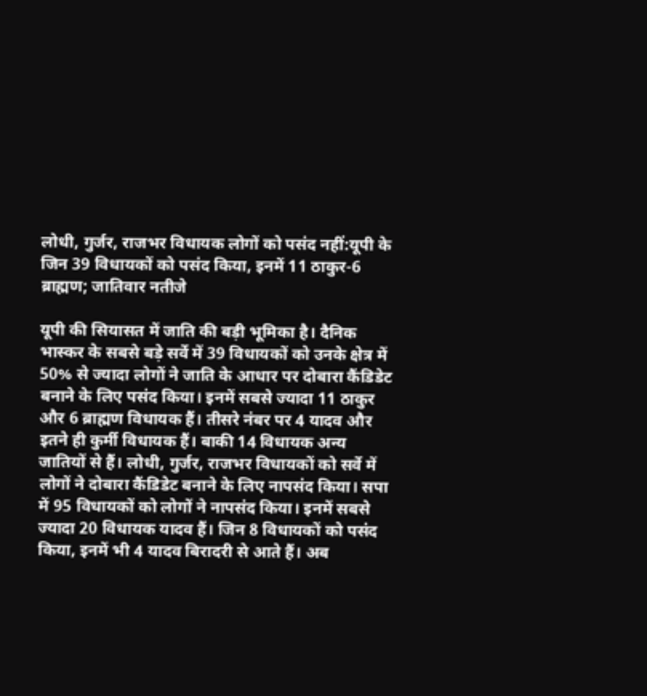लोधी, गुर्जर, राजभर विधायक लोगों को पसंद नहीं:यूपी के जिन 39 विधायकों को पसंद किया, इनमें 11 ठाकुर-6 ब्राह्मण; जातिवार नतीजे

यूपी की सियासत में जाति की बड़ी भूमिका है। दैनिक भास्कर के सबसे बड़े सर्वे में 39 विधायकों को उनके क्षेत्र में 50% से ज्यादा लोगों ने जाति के आधार पर दोबारा कैंडिडेट बनाने के लिए पसंद किया। इनमें सबसे ज्यादा 11 ठाकुर और 6 ब्राह्मण विधायक हैं। तीसरे नंबर पर 4 यादव और इतने ही कुर्मी विधायक हैं। बाकी 14 विधायक अन्य जातियों से हैं। लोधी, गुर्जर, राजभर विधायकों को सर्वे में लोगों ने दोबारा कैंडिडेट बनाने के लिए नापसंद किया। सपा में 95 विधायकों को लोगों ने नापसंद किया। इनमें सबसे ज्यादा 20 विधायक यादव हैं। जिन 8 विधायकों को पसंद किया, इनमें भी 4 यादव बिरादरी से आते हैं। अब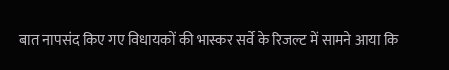बात नापसंद किए गए विधायकों की भास्कर सर्वे के रिजल्ट में सामने आया कि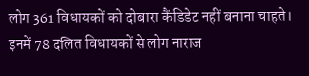लोग 361 विधायकों को दोबारा कैंडिडेट नहीं बनाना चाहते। इनमें 78 दलित विधायकों से लोग नाराज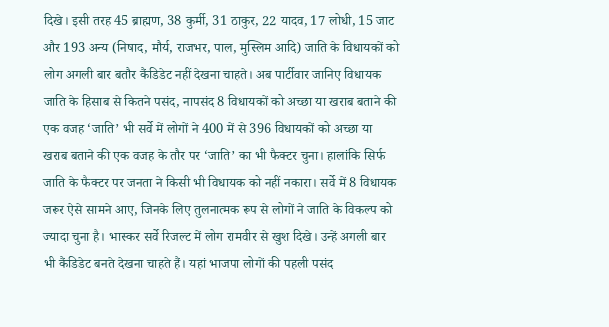दिखे। इसी तरह 45 ब्राह्मण, 38 कुर्मी, 31 ठाकुर, 22 यादव, 17 लोधी, 15 जाट और 193 अन्य (निषाद, मौर्य, राजभर, पाल, मुस्लिम आदि) जाति के विधायकों को लोग अगली बार बतौर कैंडिडेट नहीं देखना चाहते। अब पार्टीवार जानिए विधायक जाति के हिसाब से कितने पसंद, नापसंद 8 विधायकों को अच्छा या खराब बताने की एक वजह ‘जाति’ भी सर्वे में लोगों ने 400 में से 396 विधायकों को अच्छा या खराब बताने की एक वजह के तौर पर ‘जाति’ का भी फैक्टर चुना। हालांकि सिर्फ जाति के फैक्टर पर जनता ने किसी भी विधायक को नहीं नकारा। सर्वे में 8 विधायक जरूर ऐसे सामने आए, जिनके लिए तुलनात्मक रूप से लोगों ने जाति के विकल्प को ज्यादा चुना है। भास्कर सर्वे रिजल्ट में लोग रामवीर से खुश दिखे। उन्हें अगली बार भी कैंडिडेट बनते देखना चाहते हैं। यहां भाजपा लोगों की पहली पसंद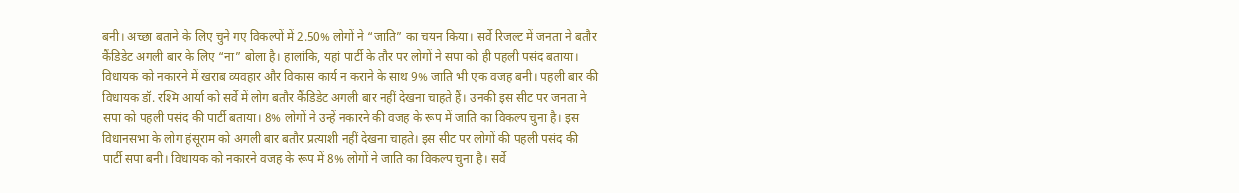बनी। अच्छा बताने के लिए चुने गए विकल्पों में 2.50% लोगों ने “जाति” का चयन किया। सर्वे रिजल्ट में जनता ने बतौर कैंडिडेट अगली बार के लिए “ना” बोला है। हालांकि, यहां पार्टी के तौर पर लोगों ने सपा को ही पहली पसंद बताया। विधायक को नकारने में खराब व्यवहार और विकास कार्य न कराने के साथ 9% जाति भी एक वजह बनी। पहली बार की विधायक डॉ. रश्मि आर्या को सर्वे में लोग बतौर कैंडिडेट अगली बार नहीं देखना चाहते हैं। उनकी इस सीट पर जनता ने सपा को पहली पसंद की पार्टी बताया। 8% लोगों ने उन्हें नकारने की वजह के रूप में जाति का विकल्प चुना है। इस विधानसभा के लोग हंसूराम को अगली बार बतौर प्रत्याशी नहीं देखना चाहते। इस सीट पर लोगों की पहली पसंद की पार्टी सपा बनी। विधायक को नकारने वजह के रूप में 8% लोगों ने जाति का विकल्प चुना है। सर्वे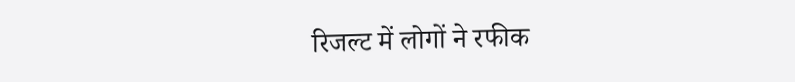रिजल्ट में लोगों ने रफीक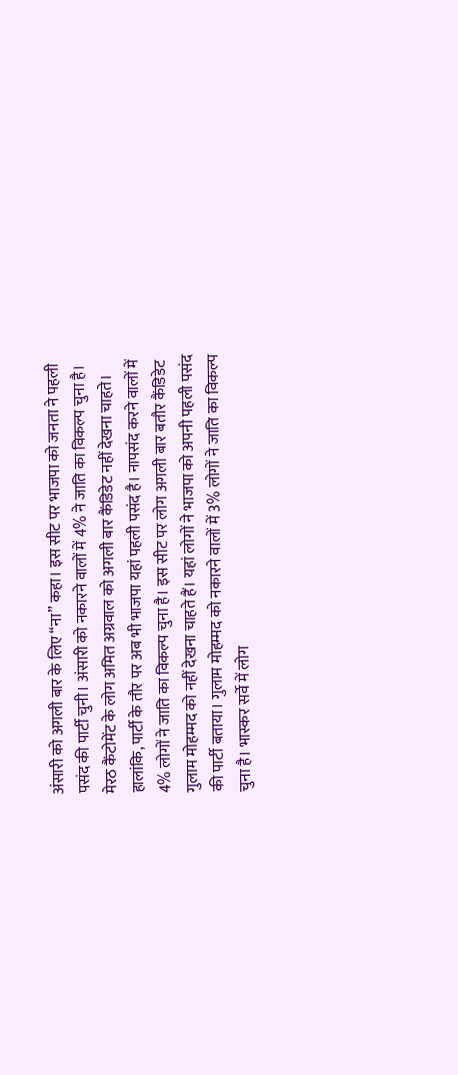अंसारी को अगली बार के लिए “ना” कहा। इस सीट पर भाजपा को जनता ने पहली पसंद की पार्टी चुनी। अंसारी को नकारने वालों में 4% ने जाति का विकल्प चुना है। मेरठ कैंटोमेंट के लोग अमित अग्रवाल को अगली बार कैंडिडेट नहीं देखना चाहते। हालांकि, पार्टी के तौर पर अब भी भाजपा यहां पहली पसंद है। नापसंद करने वालों में 4% लोगों ने जाति का विकल्प चुना है। इस सीट पर लोग अगली बार बतौर कैंडिडेट गुलाम मोहम्मद को नहीं देखना चाहते हैं। यहां लोगों ने भाजपा को अपनी पहली पसंद की पार्टी बताया। गुलाम मोहम्मद को नकारने वालों में 3% लोगों ने जाति का विकल्प चुना है। भास्कर सर्वे में लोग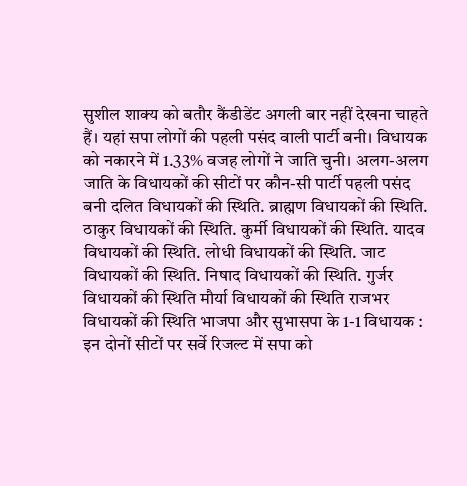सुशील शाक्य को बतौर कैंडीडेंट अगली बार नहीं देखना चाहते हैं। यहां सपा लोगों की पहली पसंद वाली पार्टी बनी। विधायक को नकारने में 1.33% वजह लोगों ने जाति चुनी। अलग-अलग जाति के विधायकों की सीटों पर कौन-सी पार्टी पहली पसंद बनी दलित विधायकों की स्थिति. ब्राह्मण विधायकों की स्थिति. ठाकुर विधायकों की स्थिति. कुर्मी विधायकों की स्थिति. यादव विधायकों की स्थिति. लोधी विधायकों की स्थिति. जाट विधायकों की स्थिति. निषाद विधायकों की स्थिति. गुर्जर विधायकों की स्थिति मौर्या विधायकों की स्थिति राजभर विधायकों की स्थिति भाजपा और सुभासपा के 1-1 विधायक : इन दोनों सीटों पर सर्वे रिजल्ट में सपा को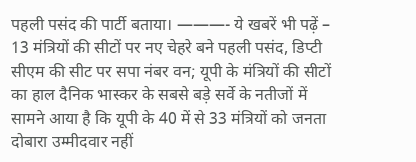पहली पसंद की पार्टी बताया। ———- ये खबरें भी पढ़ें – 13 मंत्रियों की सीटों पर नए चेहरे बने पहली पसंद, डिप्टी सीएम की सीट पर सपा नंबर वन; यूपी के मंत्रियों की सीटों का हाल दैनिक भास्कर के सबसे बड़े सर्वे के नतीजों में सामने आया है कि यूपी के 40 में से 33 मंत्रियों को जनता दोबारा उम्मीदवार नहीं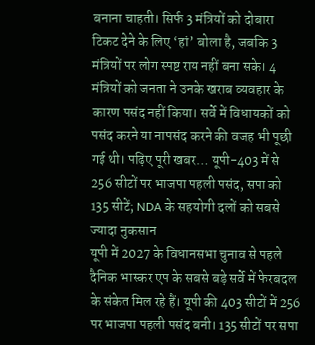बनाना चाहती। सिर्फ 3 मंत्रियों को दोबारा टिकट देने के लिए ‘हां’ बोला है, जबकि 3 मंत्रियों पर लोग स्पष्ट राय नहीं बना सके। 4 मंत्रियों को जनता ने उनके खराब व्यवहार के कारण पसंद नहीं किया। सर्वे में विधायकों को पसंद करने या नापसंद करने की वजह भी पूछी गई थी। पढ़िए पूरी खबर… यूपी-403 में से 256 सीटों पर भाजपा पहली पसंद, सपा को 135 सीटें; NDA के सहयोगी दलों को सबसे ज्यादा नुकसान
यूपी में 2027 के विधानसभा चुनाव से पहले दैनिक भास्कर एप के सबसे बड़े सर्वे में फेरबदल के संकेत मिल रहे हैं। यूपी की 403 सीटों में 256 पर भाजपा पहली पसंद बनी। 135 सीटों पर सपा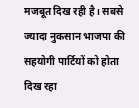मजबूत दिख रही है। सबसे ज्यादा नुकसान भाजपा की सहयोगी पार्टियों को होता दिख रहा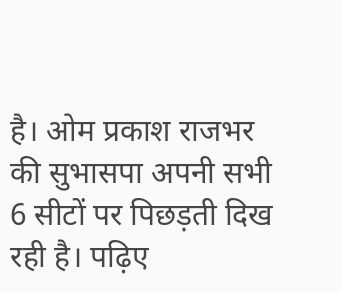है। ओम प्रकाश राजभर की सुभासपा अपनी सभी 6 सीटों पर पिछड़ती दिख रही है। पढ़िए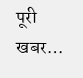पूरी खबर…